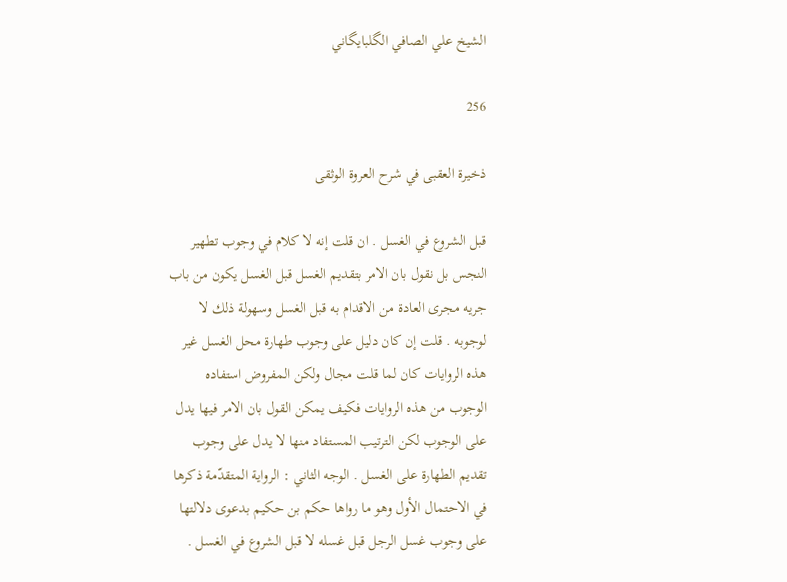الشيخ علي الصافي الگلبايگاني

256

ذخيرة العقبى في شرح العروة الوثقى

قبل الشروع في الغسل . ان قلت إنه لا كلام في وجوب تطهير النجس بل نقول بان الامر بتقديم الغسل قبل الغسل يكون من باب جريه مجرى العادة من الاقدام به قبل الغسل وسهولة ذلك لا لوجوبه . قلت إن كان دليل على وجوب طهارة محل الغسل غير هذه الروايات كان لما قلت مجال ولكن المفروض استفاده الوجوب من هذه الروايات فكيف يمكن القول بان الامر فيها يدل على الوجوب لكن الترتيب المستفاد منها لا يدل على وجوب تقديم الطهارة على الغسل . الوجه الثاني : الرواية المتقدّمة ذكرها في الاحتمال الأول وهو ما رواها حكم بن حكيم بدعوى دلالتها على وجوب غسل الرجل قبل غسله لا قبل الشروع في الغسل .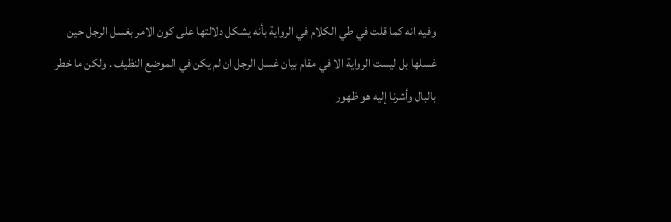وفيه انه كما قلت في طي الكلام في الرواية بأنه يشكل دلالتها على كون الامر بغسل الرجل حين غسلها بل ليست الرواية الا في مقام بيان غسل الرجل ان لم يكن في الموضع النظيف . ولكن ما خطر بالبال وأشرنا إليه هو ظهور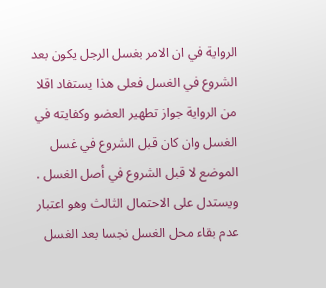الرواية في ان الامر بغسل الرجل يكون بعد الشروع في الغسل فعلى هذا يستفاد اقلا من الرواية جواز تطهير العضو وكفايته في الغسل وان كان قبل الشروع في غسل الموضع لا قبل الشروع في أصل الغسل . ويستدل على الاحتمال الثالث وهو اعتبار عدم بقاء محل الغسل نجسا بعد الغسل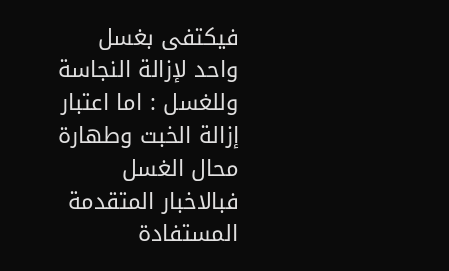فيكتفى بغسل واحد لإزالة النجاسة وللغسل : اما اعتبار إزالة الخبت وطهارة محال الغسل فبالاخبار المتقدمة المستفادة